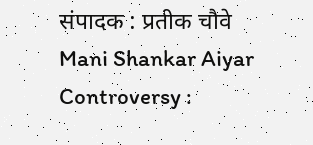संपादक : प्रतीक चौवे
Mani Shankar Aiyar Controversy :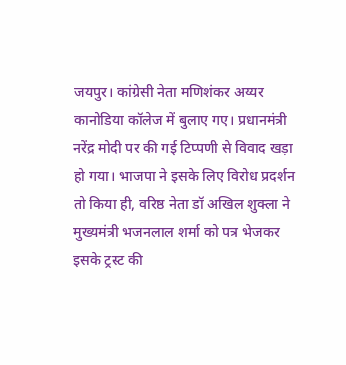जयपुर। कांग्रेसी नेता मणिशंकर अय्यर कानोडिया कॉलेज में बुलाए गए। प्रधानमंत्री नरेंद्र मोदी पर की गई टिप्पणी से विवाद खड़ा हो गया। भाजपा ने इसके लिए विरोध प्रदर्शन तो किया ही, वरिष्ठ नेता डॉ अखिल शुक्ला ने मुख्यमंत्री भजनलाल शर्मा को पत्र भेजकर इसके ट्रस्ट की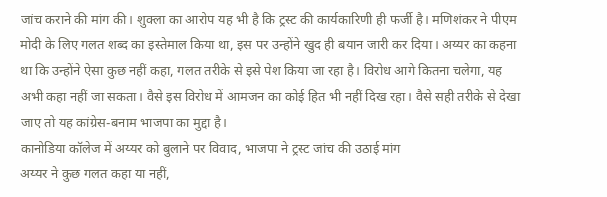जांच कराने की मांग की। शुक्ला का आरोप यह भी है कि ट्रस्ट की कार्यकारिणी ही फर्जी है। मणिशंकर ने पीएम मोदी के लिए गलत शब्द का इस्तेमाल किया था, इस पर उन्होंने खुद ही बयान जारी कर दिया। अय्यर का कहना था कि उन्होंने ऐसा कुछ नहीं कहा, गलत तरीके से इसे पेश किया जा रहा है। विरोध आगे कितना चलेगा, यह अभी कहा नहीं जा सकता। वैसे इस विरोध में आमजन का कोई हित भी नहीं दिख रहा। वैसे सही तरीके से देखा जाए तो यह कांग्रेस-बनाम भाजपा का मुद्दा है।
कानोडिया कॉलेज में अय्यर को बुलाने पर विवाद, भाजपा ने ट्रस्ट जांच की उठाई मांग
अय्यर ने कुछ गलत कहा या नहीं,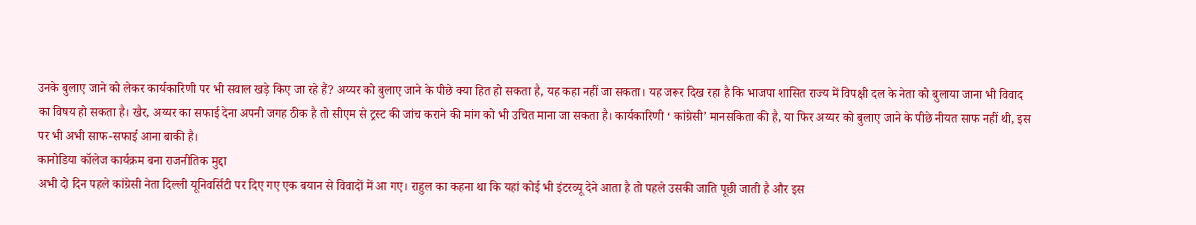उनके बुलाए जाने को लेकर कार्यकारिणी पर भी सवाल खड़े किए जा रहे हैं? अय्यर को बुलाए जाने के पीछे क्या हित हो सकता है, यह कहा नहीं जा सकता। यह जरूर दिख रहा है कि भाजपा शासित राज्य में विपक्षी दल के नेता को बुलाया जाना भी विवाद का विषय हो सकता है। खैर, अय्यर का सफाई देना अपनी जगह ठीक है तो सीएम से ट्रस्ट की जांच कराने की मांग को भी उचित माना जा सकता है। कार्यकारिणी ‘ कांग्रेसी’ मानसकिता की है, या फिर अय्यर को बुलाए जाने के पीछे नीयत साफ नहीं थी, इस पर भी अभी साफ-सफाई आना बाकी है।
कानोडिया कॉलेज कार्यक्रम बना राजनीतिक मुद्दा
अभी दो दिन पहले कांग्रेसी नेता दिल्ली यूनिवर्सिटी पर दिए गए एक बयान से विवादों में आ गए। राहुल का कहना था कि यहां कोई भी इंटरव्यू देने आता है तो पहले उसकी जाति पूछी जाती है और इस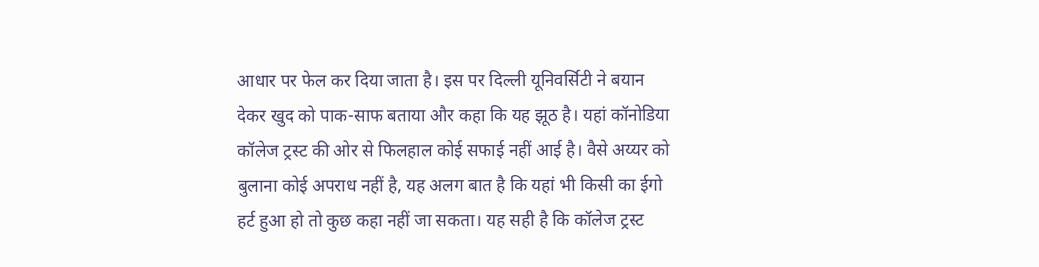आधार पर फेल कर दिया जाता है। इस पर दिल्ली यूनिवर्सिटी ने बयान देकर खुद को पाक-साफ बताया और कहा कि यह झूठ है। यहां कॉनोडिया कॉलेज ट्रस्ट की ओर से फिलहाल कोई सफाई नहीं आई है। वैसे अय्यर को बुलाना कोई अपराध नहीं है, यह अलग बात है कि यहां भी किसी का ईगो हर्ट हुआ हो तो कुछ कहा नहीं जा सकता। यह सही है कि कॉलेज ट्रस्ट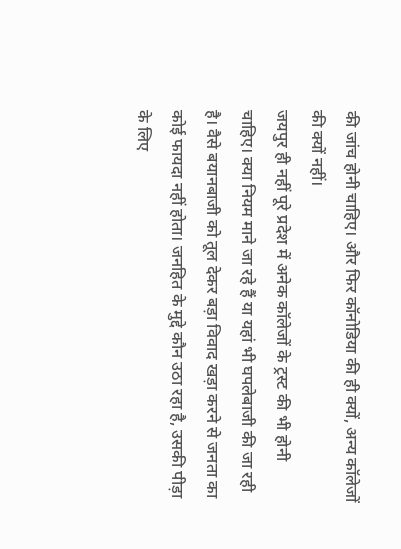की जांच होनी चाहिए। और फिर कॉनोडिया की ही क्यों, अन्य कॉलेजों की क्यों नहीं।
जयपुर ही नहीं पूरे प्रदेश में अनेक कॉलेजों के ट्रस्ट की भी होनी चाहिए। क्या नियम माने जा रहे हैं या यहां भी घपलेबाजी की जा रही है। वैसे बयानबाजी को तूल देकर बड़ा विवाद खड़ा करने से जनता का कोई फायदा नहीं होता। जनहित के मुद्दे कौन उठा रहा है, उसकी पीड़ा के लिए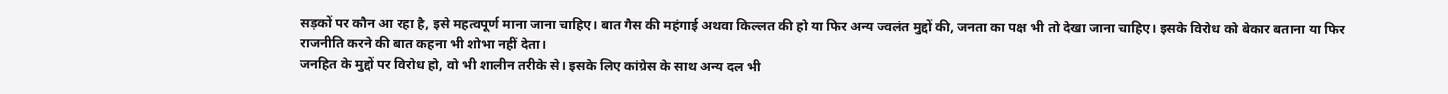सड़कों पर कौन आ रहा है, इसे महत्वपूर्ण माना जाना चाहिए। बात गैस की महंगाई अथवा किल्लत की हो या फिर अन्य ज्वलंत मुद्दों की, जनता का पक्ष भी तो देखा जाना चाहिए। इसके विरोध को बेकार बताना या फिर राजनीति करने की बात कहना भी शोभा नहीं देता।
जनहित के मुद्दों पर विरोध हो, वो भी शालीन तरीके से। इसके लिए कांग्रेस के साथ अन्य दल भी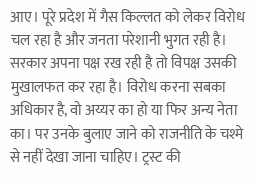आए। पूरे प्रदेश में गैस किल्लत को लेकर विरोध चल रहा है और जनता परेशानी भुगत रही है। सरकार अपना पक्ष रख रही है तो विपक्ष उसकी मुखालफत कर रहा है। विरोध करना सबका अधिकार है, वो अय्यर का हो या फिर अन्य नेता का। पर उनके बुलाए जाने को राजनीति के चश्मे से नहीं देखा जाना चाहिए। ट्रस्ट की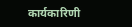कार्यकारिणी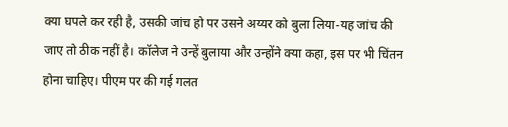क्या घपले कर रही है, उसकी जांच हो पर उसने अय्यर को बुला लिया-यह जांच की जाए तो ठीक नहीं है। कॉलेज ने उन्हें बुलाया और उन्होंने क्या कहा, इस पर भी चिंतन होना चाहिए। पीएम पर की गई गलत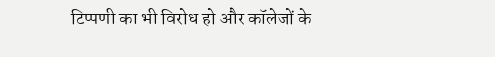टिप्पणी का भी विरोध हो और कॉलेजों के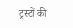ट्रस्टों की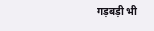गड़बड़ी भी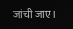जांची जाए।